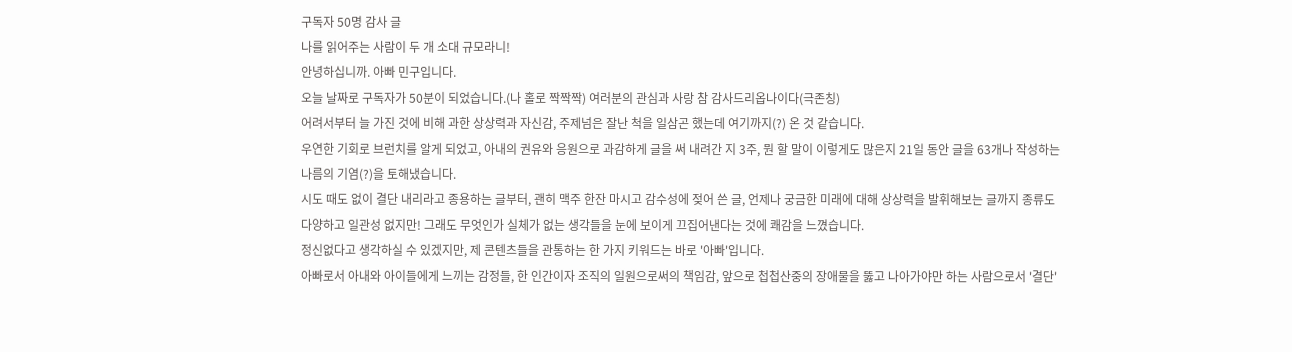구독자 50명 감사 글
나를 읽어주는 사람이 두 개 소대 규모라니!
안녕하십니까. 아빠 민구입니다.
오늘 날짜로 구독자가 50분이 되었습니다.(나 홀로 짝짝짝) 여러분의 관심과 사랑 참 감사드리옵나이다(극존칭)
어려서부터 늘 가진 것에 비해 과한 상상력과 자신감, 주제넘은 잘난 척을 일삼곤 했는데 여기까지(?) 온 것 같습니다.
우연한 기회로 브런치를 알게 되었고, 아내의 권유와 응원으로 과감하게 글을 써 내려간 지 3주, 뭔 할 말이 이렇게도 많은지 21일 동안 글을 63개나 작성하는 나름의 기염(?)을 토해냈습니다.
시도 때도 없이 결단 내리라고 종용하는 글부터, 괜히 맥주 한잔 마시고 감수성에 젖어 쓴 글, 언제나 궁금한 미래에 대해 상상력을 발휘해보는 글까지 종류도 다양하고 일관성 없지만! 그래도 무엇인가 실체가 없는 생각들을 눈에 보이게 끄집어낸다는 것에 쾌감을 느꼈습니다.
정신없다고 생각하실 수 있겠지만, 제 콘텐츠들을 관통하는 한 가지 키워드는 바로 '아빠'입니다.
아빠로서 아내와 아이들에게 느끼는 감정들, 한 인간이자 조직의 일원으로써의 책임감, 앞으로 첩첩산중의 장애물을 뚫고 나아가야만 하는 사람으로서 '결단'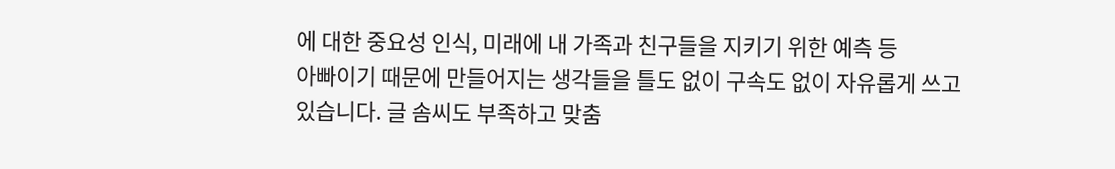에 대한 중요성 인식, 미래에 내 가족과 친구들을 지키기 위한 예측 등
아빠이기 때문에 만들어지는 생각들을 틀도 없이 구속도 없이 자유롭게 쓰고 있습니다. 글 솜씨도 부족하고 맞춤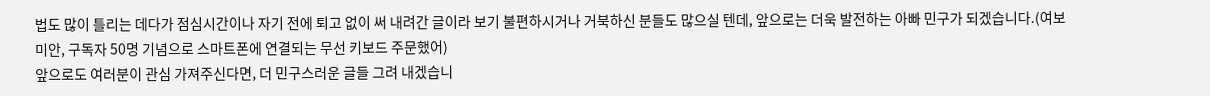법도 많이 틀리는 데다가 점심시간이나 자기 전에 퇴고 없이 써 내려간 글이라 보기 불편하시거나 거북하신 분들도 많으실 텐데, 앞으로는 더욱 발전하는 아빠 민구가 되겠습니다.(여보 미안, 구독자 50명 기념으로 스마트폰에 연결되는 무선 키보드 주문했어)
앞으로도 여러분이 관심 가져주신다면, 더 민구스러운 글들 그려 내겠습니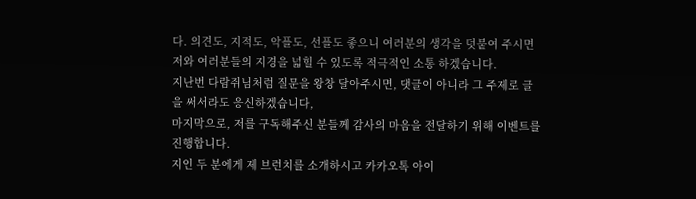다. 의견도, 지적도, 악플도, 선플도 좋으니 여러분의 생각을 덧붙여 주시면 저와 여러분들의 지경을 넓힐 수 있도록 적극적인 소통 하겠습니다.
지난번 다람쥐님처럼 질문을 왕창 달아주시면, 댓글이 아니라 그 주제로 글을 써서라도 응신하겠습니다,
마지막으로, 저를 구독해주신 분들께 감사의 마음을 전달하기 위해 이벤트를 진행합니다.
지인 두 분에게 제 브런치를 소개하시고 카카오톡 아이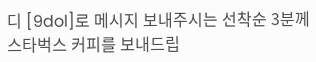디 [9dol]로 메시지 보내주시는 선착순 3분께 스타벅스 커피를 보내드립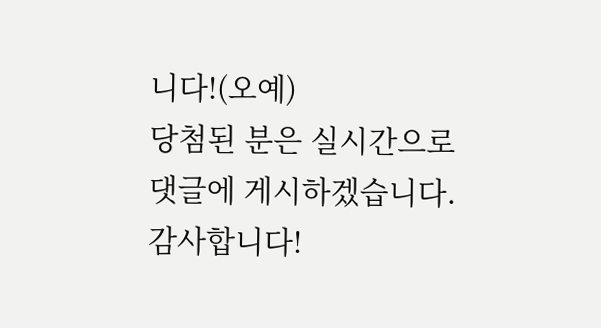니다!(오예)
당첨된 분은 실시간으로 댓글에 게시하겠습니다.
감사합니다!